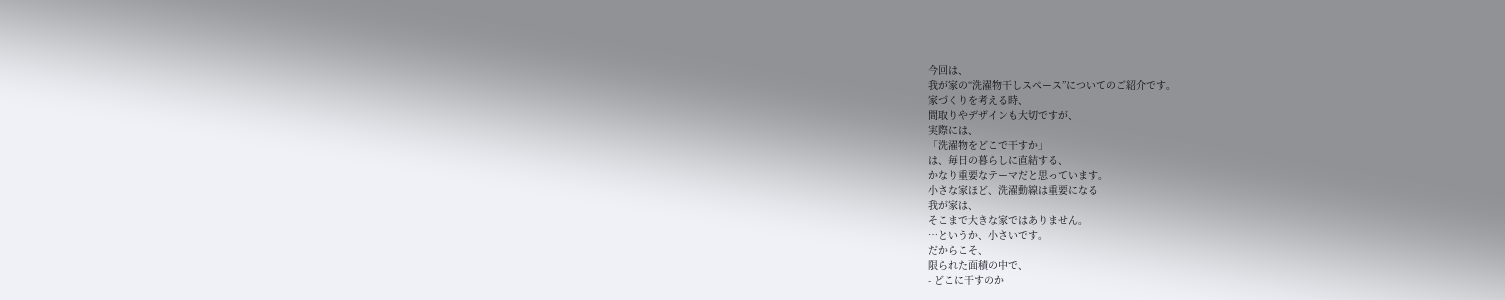今回は、
我が家の“洗濯物干しスペース”についてのご紹介です。
家づくりを考える時、
間取りやデザインも大切ですが、
実際には、
「洗濯物をどこで干すか」
は、毎日の暮らしに直結する、
かなり重要なテーマだと思っています。
小さな家ほど、洗濯動線は重要になる
我が家は、
そこまで大きな家ではありません。
…というか、小さいです。
だからこそ、
限られた面積の中で、
- どこに干すのか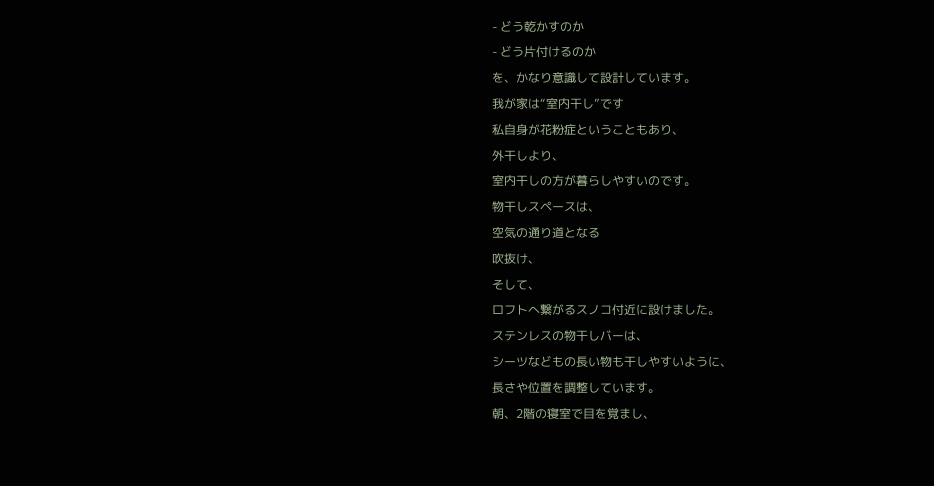- どう乾かすのか
- どう片付けるのか
を、かなり意識して設計しています。
我が家は“室内干し”です
私自身が花粉症ということもあり、
外干しより、
室内干しの方が暮らしやすいのです。
物干しスペースは、
空気の通り道となる
吹抜け、
そして、
ロフトへ繋がるスノコ付近に設けました。
ステンレスの物干しバーは、
シーツなどもの長い物も干しやすいように、
長さや位置を調整しています。
朝、2階の寝室で目を覚まし、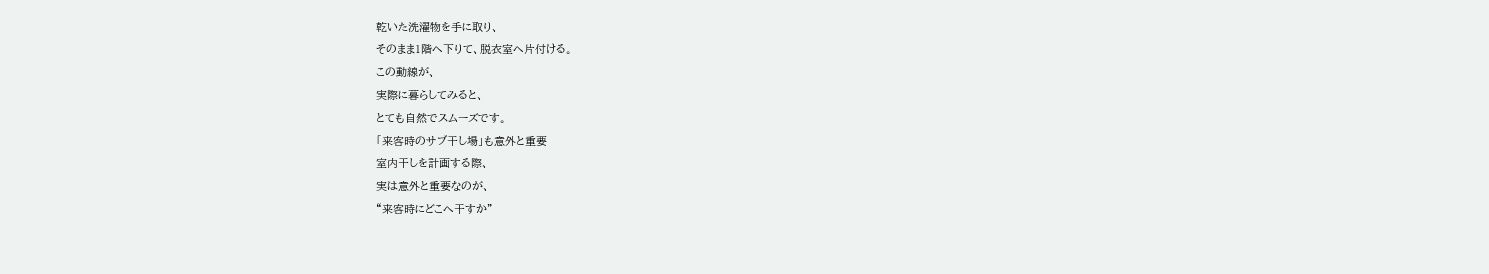乾いた洗濯物を手に取り、
そのまま1階へ下りて、脱衣室へ片付ける。
この動線が、
実際に暮らしてみると、
とても自然でスムーズです。
「来客時のサブ干し場」も意外と重要
室内干しを計画する際、
実は意外と重要なのが、
“来客時にどこへ干すか”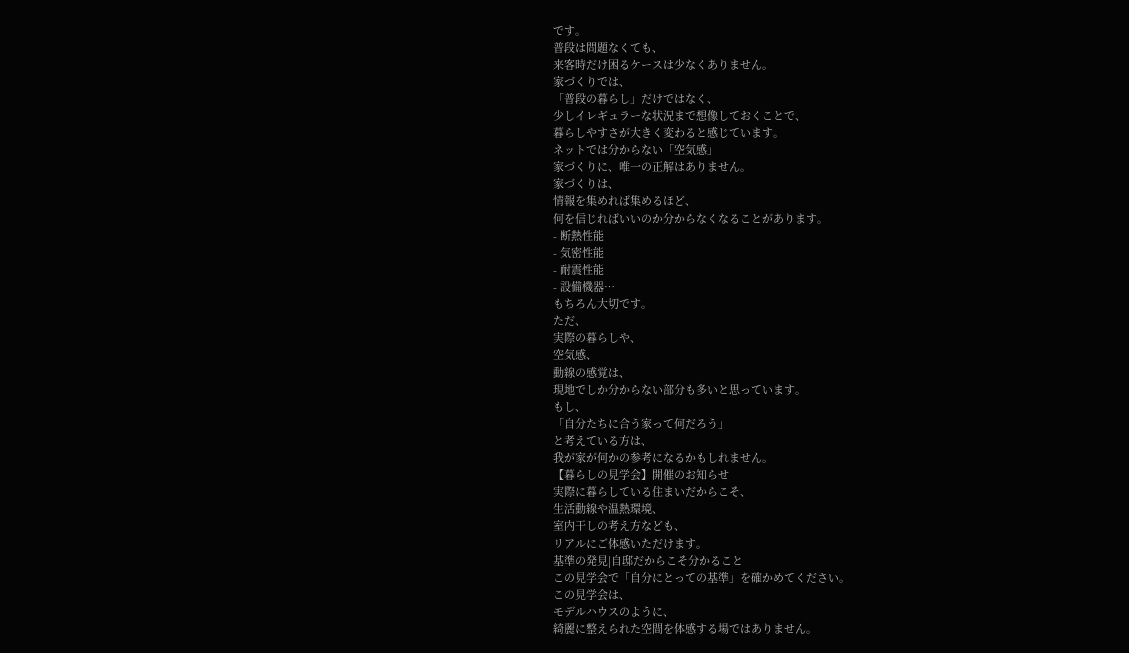です。
普段は問題なくても、
来客時だけ困るケースは少なくありません。
家づくりでは、
「普段の暮らし」だけではなく、
少しイレギュラーな状況まで想像しておくことで、
暮らしやすさが大きく変わると感じています。
ネットでは分からない「空気感」
家づくりに、唯一の正解はありません。
家づくりは、
情報を集めれば集めるほど、
何を信じればいいのか分からなくなることがあります。
- 断熱性能
- 気密性能
- 耐震性能
- 設備機器…
もちろん大切です。
ただ、
実際の暮らしや、
空気感、
動線の感覚は、
現地でしか分からない部分も多いと思っています。
もし、
「自分たちに合う家って何だろう」
と考えている方は、
我が家が何かの参考になるかもしれません。
【暮らしの見学会】開催のお知らせ
実際に暮らしている住まいだからこそ、
生活動線や温熱環境、
室内干しの考え方なども、
リアルにご体感いただけます。
基準の発見|自邸だからこそ分かること
この見学会で「自分にとっての基準」を確かめてください。
この見学会は、
モデルハウスのように、
綺麗に整えられた空間を体感する場ではありません。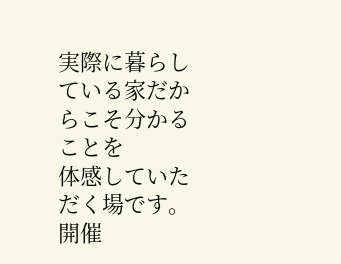実際に暮らしている家だからこそ分かることを
体感していただく場です。
開催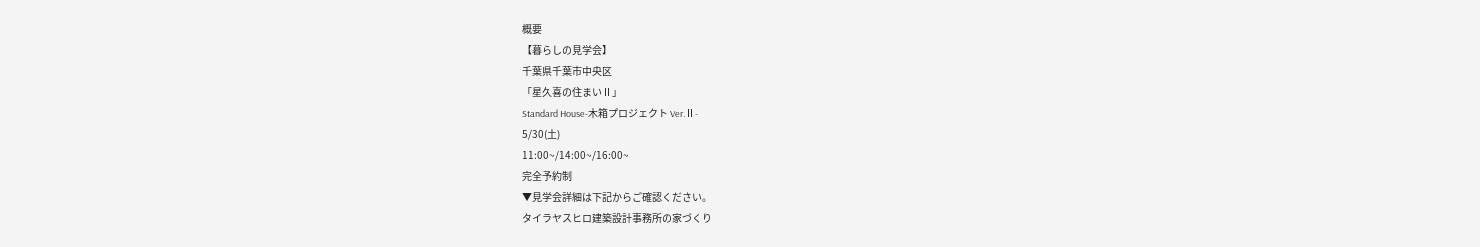概要
【暮らしの見学会】
千葉県千葉市中央区
「星久喜の住まいⅡ」
Standard House-木箱プロジェクト Ver.Ⅱ-
5/30(土)
11:00~/14:00~/16:00~
完全予約制
▼見学会詳細は下記からご確認ください。
タイラヤスヒロ建築設計事務所の家づくり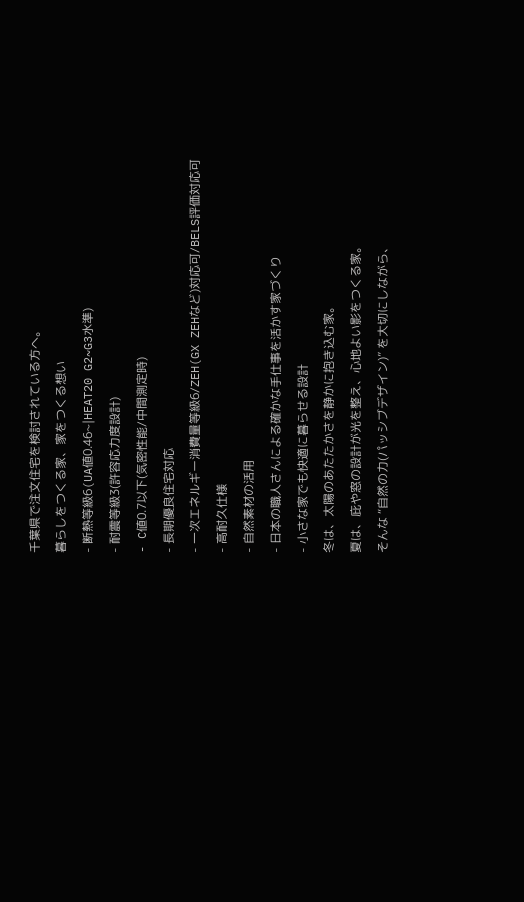千葉県で注文住宅を検討されている方へ。
暮らしをつくる家、家をつくる想い
- 断熱等級6(UA値0.46~|HEAT20 G2~G3水準)
- 耐震等級3(許容応力度設計)
- C値0.7以下(気密性能/中間測定時)
- 長期優良住宅対応
- 一次エネルギー消費量等級6/ZEH(GX ZEHなど)対応可/BELS評価対応可
- 高耐久仕様
- 自然素材の活用
- 日本の職人さんによる確かな手仕事を活かす家づくり
- 小さな家でも快適に暮らせる設計
冬は、太陽のあたたかさを静かに抱き込む家。
夏は、庇や窓の設計が光を整え、心地よい影をつくる家。
そんな “自然の力(パッシブデザイン)” を大切にしながら、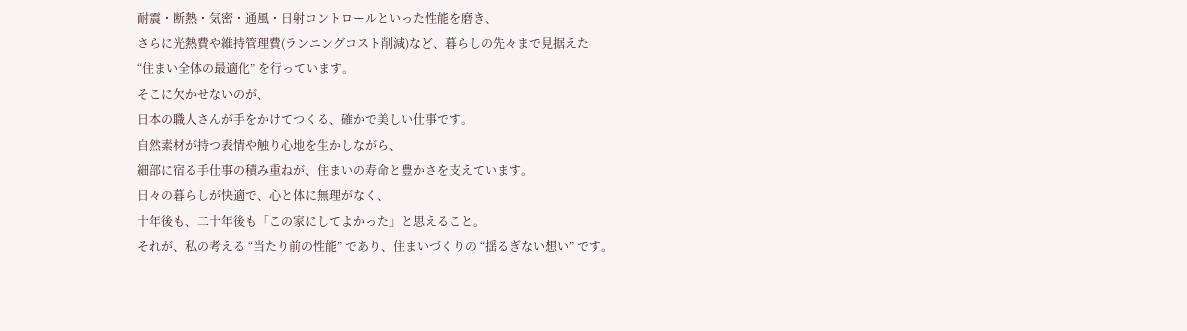耐震・断熱・気密・通風・日射コントロールといった性能を磨き、
さらに光熱費や維持管理費(ランニングコスト削減)など、暮らしの先々まで見据えた
“住まい全体の最適化” を行っています。
そこに欠かせないのが、
日本の職人さんが手をかけてつくる、確かで美しい仕事です。
自然素材が持つ表情や触り心地を生かしながら、
細部に宿る手仕事の積み重ねが、住まいの寿命と豊かさを支えています。
日々の暮らしが快適で、心と体に無理がなく、
十年後も、二十年後も「この家にしてよかった」と思えること。
それが、私の考える “当たり前の性能” であり、住まいづくりの “揺るぎない想い” です。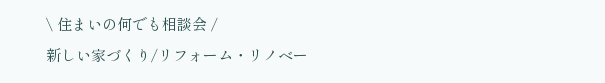\ 住まいの何でも相談会 /
新しい家づくり/リフォーム・リノベー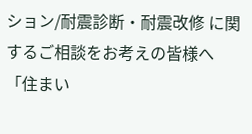ション/耐震診断・耐震改修 に関するご相談をお考えの皆様へ
「住まい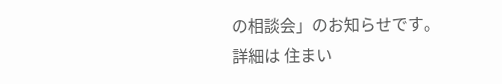の相談会」のお知らせです。
詳細は 住まい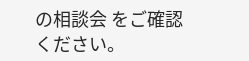の相談会 をご確認ください。